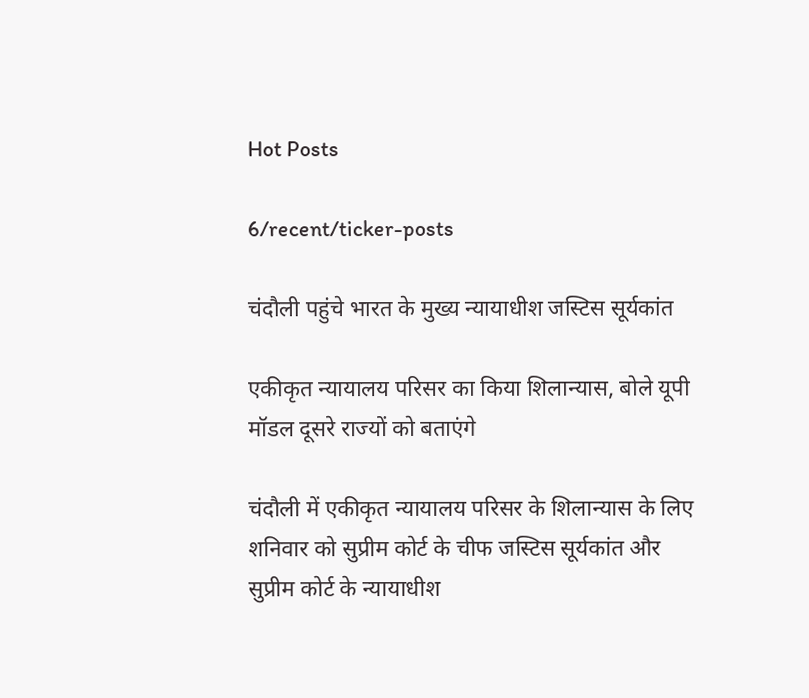Hot Posts

6/recent/ticker-posts

चंदौली पहुंचे भारत के मुख्य न्यायाधीश जस्टिस सूर्यकांत

एकीकृत न्यायालय परिसर का किया शिलान्यास, बोले यूपी मॉडल दूसरे राज्यों को बताएंगे

चंदौली में एकीकृत न्यायालय परिसर के शिलान्यास के लिए शनिवार को सुप्रीम कोर्ट के चीफ जस्टिस सूर्यकांत और सुप्रीम कोर्ट के न्यायाधीश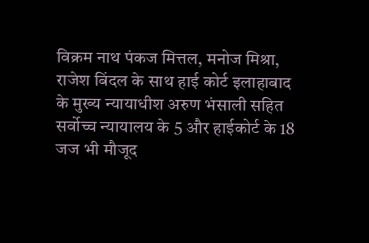विक्रम नाथ पंकज मित्तल, मनोज मिश्रा, राजेश बिंदल के साथ हाई कोर्ट इलाहाबाद के मुख्य न्यायाधीश अरुण भंसाली सहित सर्वोच्च न्यायालय के 5 और हाईकोर्ट के 18 जज भी मौजूद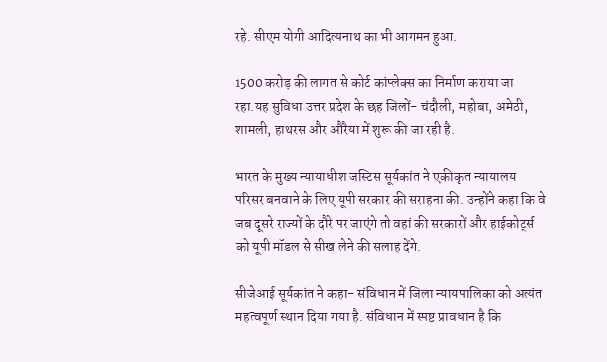रहे. सीएम योगी आदित्यनाथ का भी आगमन हुआ.

1500 करोड़ की लागत से कोर्ट कांप्लेक्स का निर्माण कराया जा रहा.यह सुविधा उत्तर प्रदेश के छह जिलों- चंदौली, महोबा, अमेठी, शामली, हाथरस और औरैया में शुरू की जा रही है.

भारत के मुख्य न्यायाधीश जस्टिस सूर्यकांत ने एकीकृत न्यायालय परिसर बनवाने के लिए यूपी सरकार की सराहना की. उन्होंने कहा कि वे जब दूसरे राज्यों के दौरे पर जाएंगे तो वहां की सरकारों और हाईकोर्ट्स को यूपी मॉडल से सीख लेने की सलाह देंगे.

सीजेआई सूर्यकांत ने कहा- संविधान में जिला न्यायपालिका को अत्यंत महत्वपूर्ण स्थान दिया गया है. संविधान में स्पष्ट प्रावधान है कि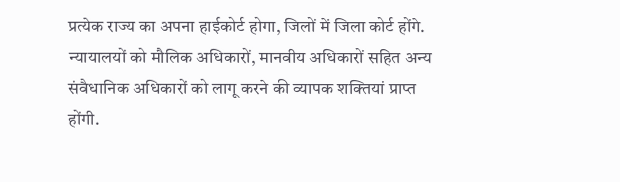प्रत्येक राज्य का अपना हाईकोर्ट होगा, जिलों में जिला कोर्ट होंगे. न्यायालयों को मौलिक अधिकारों, मानवीय अधिकारों सहित अन्य संवैधानिक अधिकारों को लागू करने की व्यापक शक्तियां प्राप्त होंगी.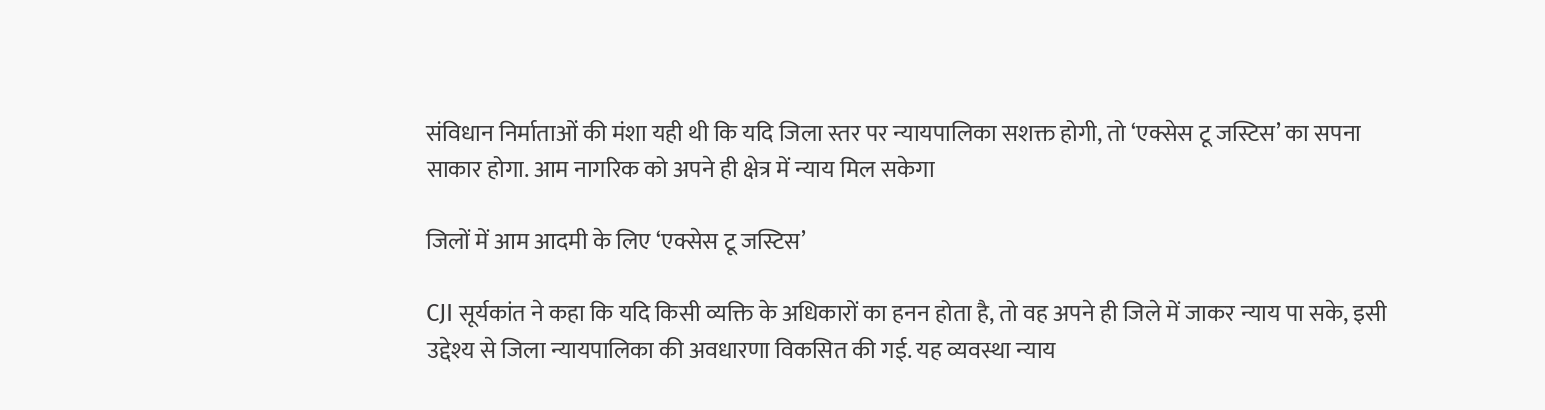संविधान निर्माताओं की मंशा यही थी कि यदि जिला स्तर पर न्यायपालिका सशक्त होगी, तो ‘एक्सेस टू जस्टिस’ का सपना साकार होगा. आम नागरिक को अपने ही क्षेत्र में न्याय मिल सकेगा

जिलों में आम आदमी के लिए ‘एक्सेस टू जस्टिस’

CJI सूर्यकांत ने कहा कि यदि किसी व्यक्ति के अधिकारों का हनन होता है, तो वह अपने ही जिले में जाकर न्याय पा सके, इसी उद्देश्य से जिला न्यायपालिका की अवधारणा विकसित की गई. यह व्यवस्था न्याय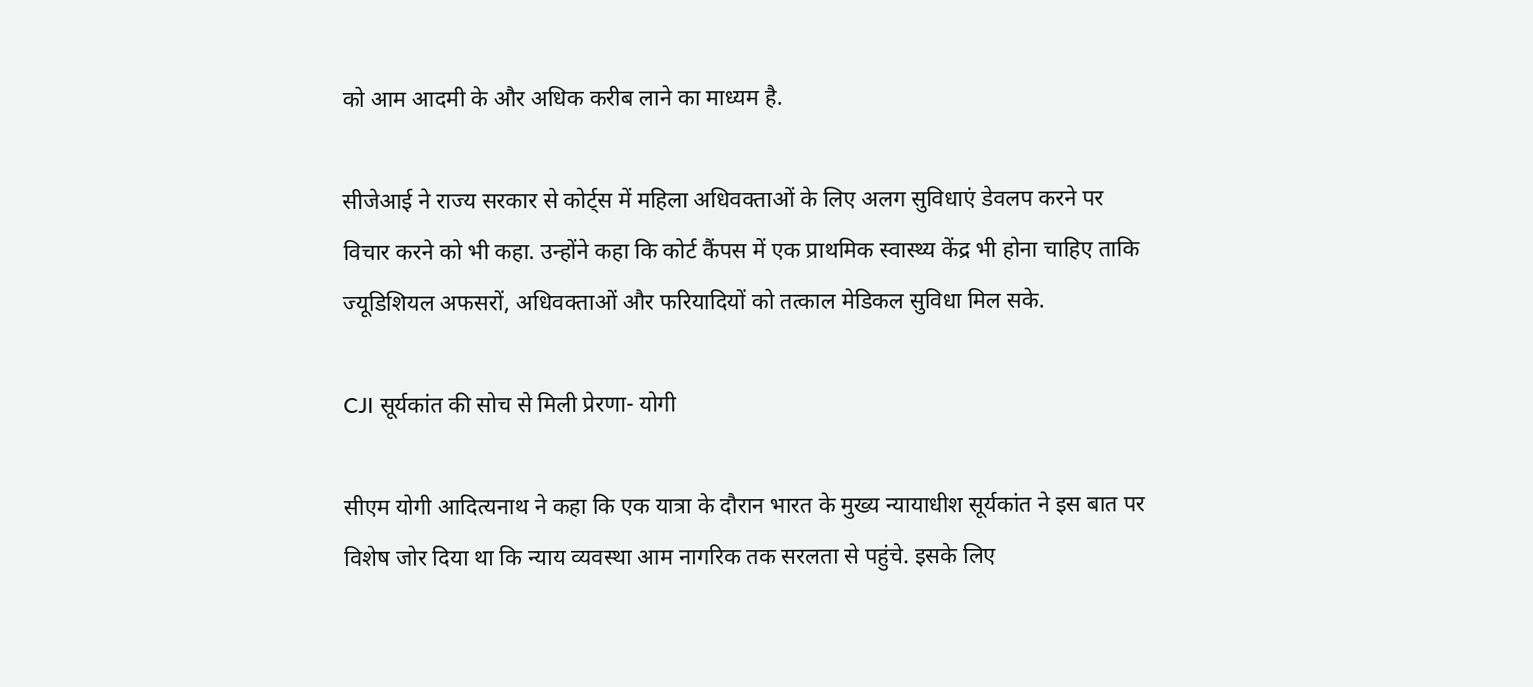को आम आदमी के और अधिक करीब लाने का माध्यम है.

सीजेआई ने राज्य सरकार से कोर्ट्स में महिला अधिवक्ताओं के लिए अलग सुविधाएं डेवलप करने पर विचार करने को भी कहा. उन्होंने कहा कि कोर्ट कैंपस में एक प्राथमिक स्वास्थ्य केंद्र भी होना चाहिए ताकि ज्यूडिशियल अफसरों, अधिवक्ताओं और फरियादियों को तत्काल मेडिकल सुविधा मिल सके.

CJI सूर्यकांत की सोच से मिली प्रेरणा- योगी

सीएम योगी आदित्यनाथ ने कहा कि एक यात्रा के दौरान भारत के मुख्य न्यायाधीश सूर्यकांत ने इस बात पर विशेष जोर दिया था कि न्याय व्यवस्था आम नागरिक तक सरलता से पहुंचे. इसके लिए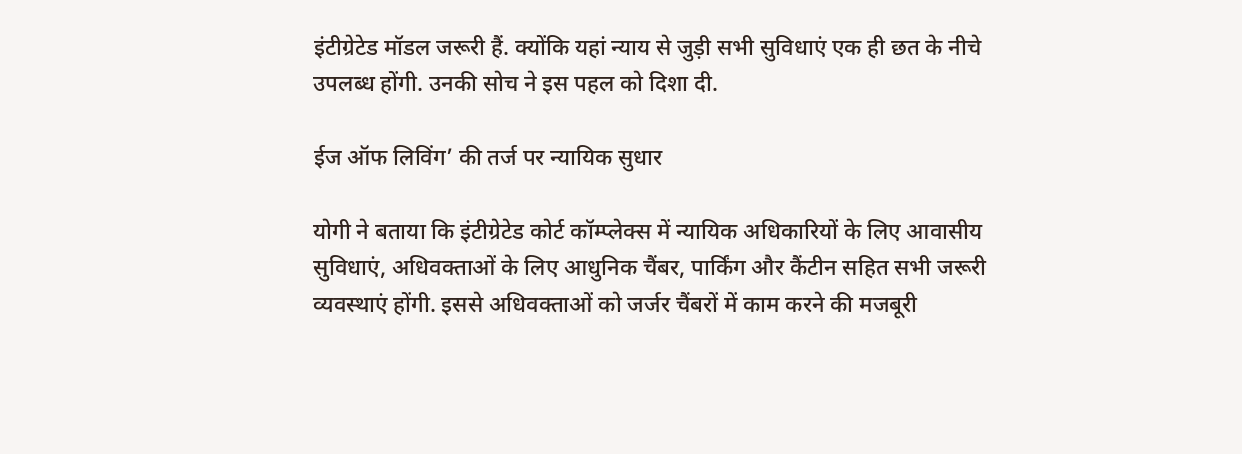इंटीग्रेटेड मॉडल जरूरी हैं. क्योंकि यहां न्याय से जुड़ी सभी सुविधाएं एक ही छत के नीचे उपलब्ध होंगी. उनकी सोच ने इस पहल को दिशा दी.

ईज ऑफ लिविंग’ की तर्ज पर न्यायिक सुधार

योगी ने बताया कि इंटीग्रेटेड कोर्ट कॉम्प्लेक्स में न्यायिक अधिकारियों के लिए आवासीय सुविधाएं, अधिवक्ताओं के लिए आधुनिक चैंबर, पार्किंग और कैंटीन सहित सभी जरूरी व्यवस्थाएं होंगी. इससे अधिवक्ताओं को जर्जर चैंबरों में काम करने की मजबूरी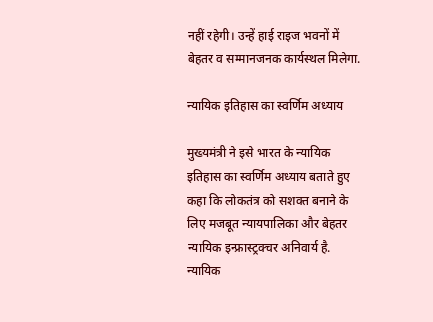नहीं रहेगी। उन्हें हाई राइज भवनों में बेहतर व सम्मानजनक कार्यस्थल मिलेगा.

न्यायिक इतिहास का स्वर्णिम अध्याय

मुख्यमंत्री ने इसे भारत के न्यायिक इतिहास का स्वर्णिम अध्याय बताते हुए कहा कि लोकतंत्र को सशक्त बनाने के लिए मजबूत न्यायपालिका और बेहतर न्यायिक इन्फ्रास्ट्रक्चर अनिवार्य है. न्यायिक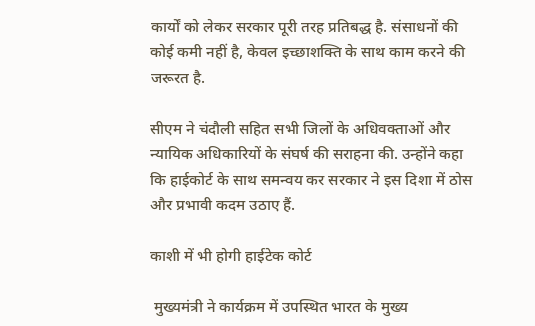कार्यों को लेकर सरकार पूरी तरह प्रतिबद्ध है. संसाधनों की कोई कमी नहीं है, केवल इच्छाशक्ति के साथ काम करने की जरूरत है.

सीएम ने चंदौली सहित सभी जिलों के अधिवक्ताओं और न्यायिक अधिकारियों के संघर्ष की सराहना की. उन्होंने कहा कि हाईकोर्ट के साथ समन्वय कर सरकार ने इस दिशा में ठोस और प्रभावी कदम उठाए हैं.

काशी में भी होगी हाईटेक कोर्ट

 मुख्यमंत्री ने कार्यक्रम में उपस्थित भारत के मुख्य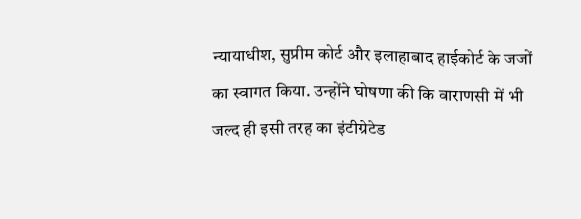न्यायाधीश, सुप्रीम कोर्ट और इलाहाबाद हाईकोर्ट के जजों का स्वागत किया. उन्होंने घोषणा की कि वाराणसी में भी जल्द ही इसी तरह का इंटीग्रेटेड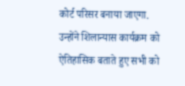कोर्ट परिसर बनाया जाएगा. उन्होंने शिलान्यास कार्यक्रम को ऐतिहासिक बताते हुए सभी को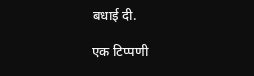बधाई दी.

एक टिप्पणी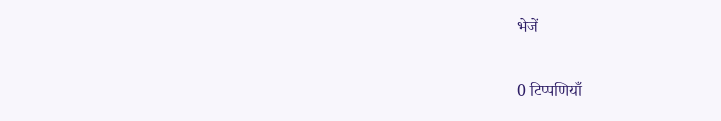भेजें

0 टिप्पणियाँ